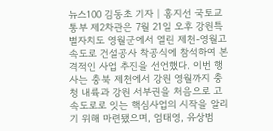뉴스100 김동초 기자 | 홍지선 국토교통부 제2차관은 7월 21일 오후 강원특별자치도 영월군에서 열린 제천-영월고속도로 건설공사 착공식에 참석하여 본격적인 사업 추진을 선언했다. 이번 행사는 충북 제천에서 강원 영월까지 충청 내륙과 강원 서부권을 처음으로 고속도로로 잇는 핵심사업의 시작을 알리기 위해 마련됐으며, 엄태영, 유상범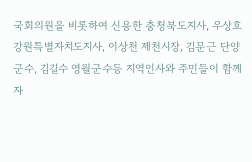국회의원을 비롯하여 신용한 충청북도지사, 우상호 강원특별자치도지사, 이상천 제천시장, 김문근 단양군수, 김길수 영월군수등 지역인사와 주민들이 함께 자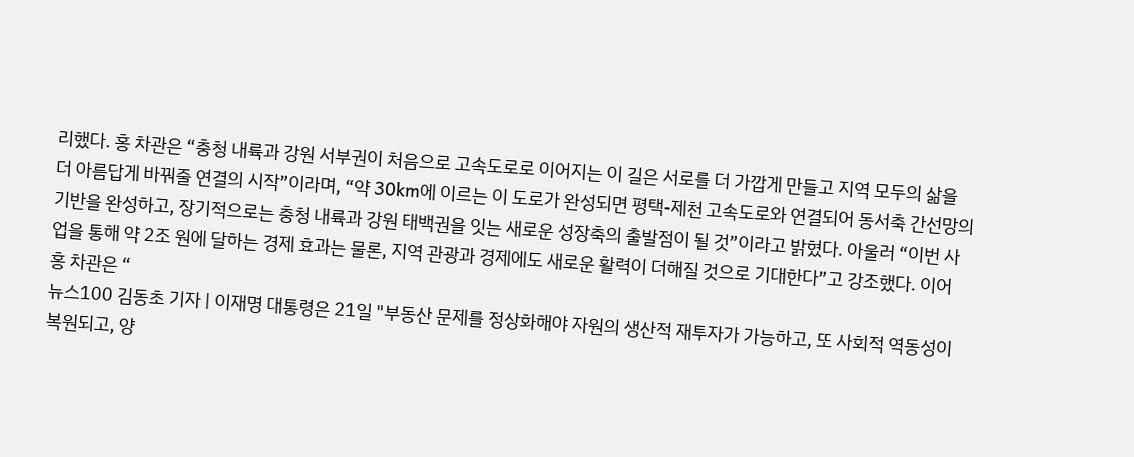리했다. 홍 차관은 “충청 내륙과 강원 서부권이 처음으로 고속도로로 이어지는 이 길은 서로를 더 가깝게 만들고 지역 모두의 삶을 더 아름답게 바꿔줄 연결의 시작”이라며, “약 30km에 이르는 이 도로가 완성되면 평택-제천 고속도로와 연결되어 동서축 간선망의 기반을 완성하고, 장기적으로는 충청 내륙과 강원 태백권을 잇는 새로운 성장축의 출발점이 될 것”이라고 밝혔다. 아울러 “이번 사업을 통해 약 2조 원에 달하는 경제 효과는 물론, 지역 관광과 경제에도 새로운 활력이 더해질 것으로 기대한다”고 강조했다. 이어 홍 차관은 “
뉴스100 김동초 기자 | 이재명 대통령은 21일 "부동산 문제를 정상화해야 자원의 생산적 재투자가 가능하고, 또 사회적 역동성이 복원되고, 양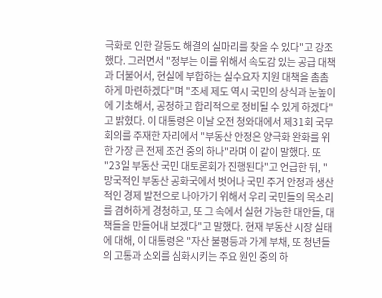극화로 인한 갈등도 해결의 실마리를 찾을 수 있다"고 강조했다. 그러면서 "정부는 이를 위해서 속도감 있는 공급 대책과 더불어서, 현실에 부합하는 실수요자 지원 대책을 촘촘하게 마련하겠다"며 "조세 제도 역시 국민의 상식과 눈높이에 기초해서, 공정하고 합리적으로 정비될 수 있게 하겠다"고 밝혔다. 이 대통령은 이날 오전 청와대에서 제31회 국무회의를 주재한 자리에서 "부동산 안정은 양극화 완화를 위한 가장 큰 전제 조건 중의 하나"라며 이 같이 말했다. 또 "23일 부동산 국민 대토론회가 진행된다"고 언급한 뒤, "망국적인 부동산 공화국에서 벗어나 국민 주거 안정과 생산적인 경제 발전으로 나아가기 위해서 우리 국민들의 목소리를 겸허하게 경청하고, 또 그 속에서 실현 가능한 대안들, 대책들을 만들어내 보겠다"고 말했다. 현재 부동산 시장 실태에 대해, 이 대통령은 "자산 불평등과 가계 부채, 또 청년들의 고통과 소외를 심화시키는 주요 원인 중의 하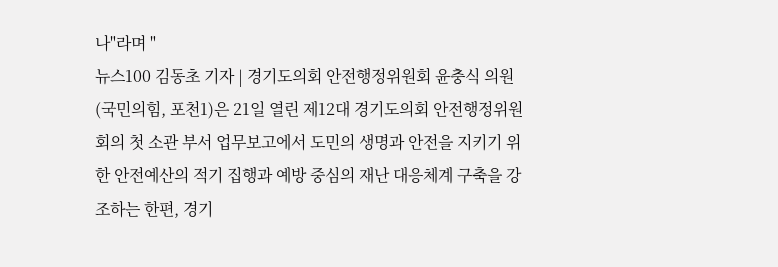나"라며 "
뉴스100 김동초 기자 | 경기도의회 안전행정위원회 윤충식 의원(국민의힘, 포천1)은 21일 열린 제12대 경기도의회 안전행정위원회의 첫 소관 부서 업무보고에서 도민의 생명과 안전을 지키기 위한 안전예산의 적기 집행과 예방 중심의 재난 대응체계 구축을 강조하는 한편, 경기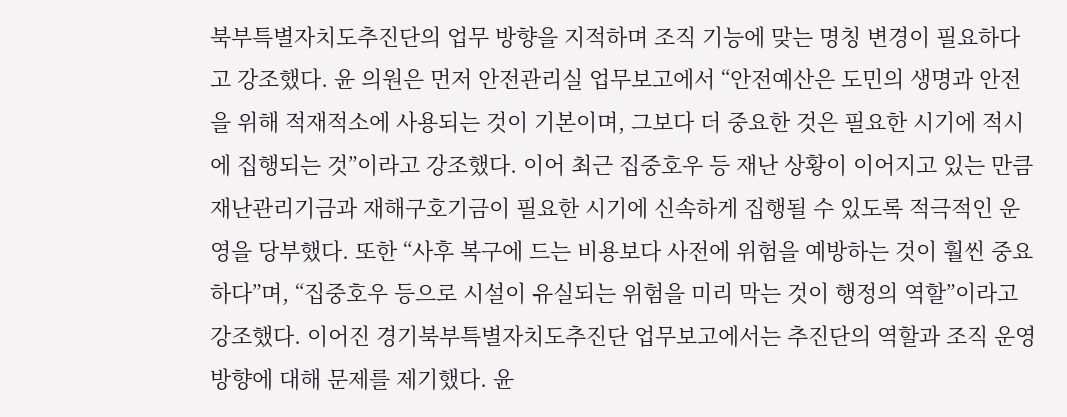북부특별자치도추진단의 업무 방향을 지적하며 조직 기능에 맞는 명칭 변경이 필요하다고 강조했다. 윤 의원은 먼저 안전관리실 업무보고에서 “안전예산은 도민의 생명과 안전을 위해 적재적소에 사용되는 것이 기본이며, 그보다 더 중요한 것은 필요한 시기에 적시에 집행되는 것”이라고 강조했다. 이어 최근 집중호우 등 재난 상황이 이어지고 있는 만큼 재난관리기금과 재해구호기금이 필요한 시기에 신속하게 집행될 수 있도록 적극적인 운영을 당부했다. 또한 “사후 복구에 드는 비용보다 사전에 위험을 예방하는 것이 훨씬 중요하다”며, “집중호우 등으로 시설이 유실되는 위험을 미리 막는 것이 행정의 역할”이라고 강조했다. 이어진 경기북부특별자치도추진단 업무보고에서는 추진단의 역할과 조직 운영 방향에 대해 문제를 제기했다. 윤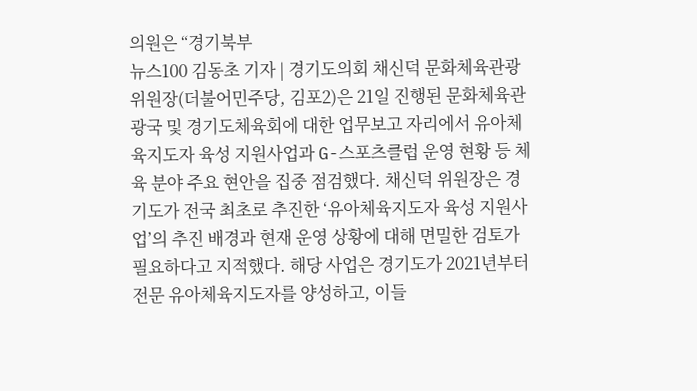의원은 “경기북부
뉴스100 김동초 기자 | 경기도의회 채신덕 문화체육관광위원장(더불어민주당, 김포2)은 21일 진행된 문화체육관광국 및 경기도체육회에 대한 업무보고 자리에서 유아체육지도자 육성 지원사업과 G-스포츠클럽 운영 현황 등 체육 분야 주요 현안을 집중 점검했다. 채신덕 위원장은 경기도가 전국 최초로 추진한 ‘유아체육지도자 육성 지원사업’의 추진 배경과 현재 운영 상황에 대해 면밀한 검토가 필요하다고 지적했다. 해당 사업은 경기도가 2021년부터 전문 유아체육지도자를 양성하고, 이들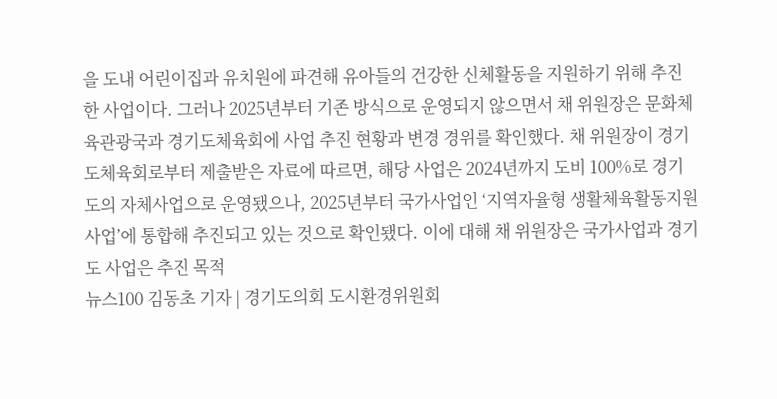을 도내 어린이집과 유치원에 파견해 유아들의 건강한 신체활동을 지원하기 위해 추진한 사업이다. 그러나 2025년부터 기존 방식으로 운영되지 않으면서 채 위원장은 문화체육관광국과 경기도체육회에 사업 추진 현황과 변경 경위를 확인했다. 채 위원장이 경기도체육회로부터 제출받은 자료에 따르면, 해당 사업은 2024년까지 도비 100%로 경기도의 자체사업으로 운영됐으나, 2025년부터 국가사업인 ‘지역자율형 생활체육활동지원사업’에 통합해 추진되고 있는 것으로 확인됐다. 이에 대해 채 위원장은 국가사업과 경기도 사업은 추진 목적
뉴스100 김동초 기자 | 경기도의회 도시환경위원회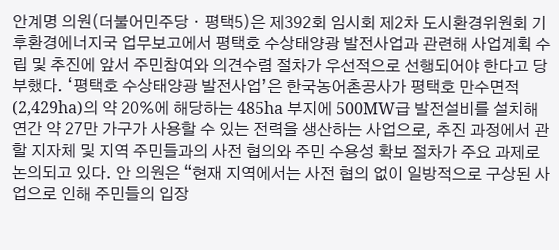안계명 의원(더불어민주당ㆍ평택5)은 제392회 임시회 제2차 도시환경위원회 기후환경에너지국 업무보고에서 평택호 수상태양광 발전사업과 관련해 사업계획 수립 및 추진에 앞서 주민참여와 의견수렴 절차가 우선적으로 선행되어야 한다고 당부했다. ‘평택호 수상태양광 발전사업’은 한국농어촌공사가 평택호 만수면적(2,429ha)의 약 20%에 해당하는 485ha 부지에 500MW급 발전설비를 설치해 연간 약 27만 가구가 사용할 수 있는 전력을 생산하는 사업으로, 추진 과정에서 관할 지자체 및 지역 주민들과의 사전 협의와 주민 수용성 확보 절차가 주요 과제로 논의되고 있다. 안 의원은 “현재 지역에서는 사전 협의 없이 일방적으로 구상된 사업으로 인해 주민들의 입장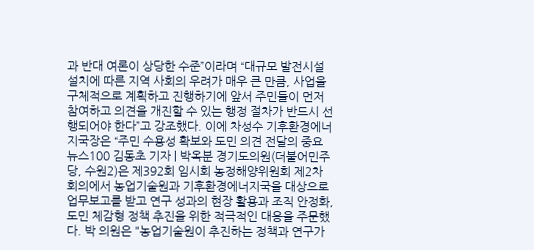과 반대 여론이 상당한 수준”이라며 “대규모 발전시설 설치에 따른 지역 사회의 우려가 매우 큰 만큼, 사업을 구체적으로 계획하고 진행하기에 앞서 주민들이 먼저 참여하고 의견을 개진할 수 있는 행정 절차가 반드시 선행되어야 한다”고 강조했다. 이에 차성수 기후환경에너지국장은 “주민 수용성 확보와 도민 의견 전달의 중요
뉴스100 김동초 기자 | 박옥분 경기도의원(더불어민주당, 수원2)은 제392회 임시회 농정해양위원회 제2차 회의에서 농업기술원과 기후환경에너지국을 대상으로 업무보고를 받고 연구 성과의 현장 활용과 조직 안정화, 도민 체감형 정책 추진을 위한 적극적인 대응을 주문했다. 박 의원은 "농업기술원이 추진하는 정책과 연구가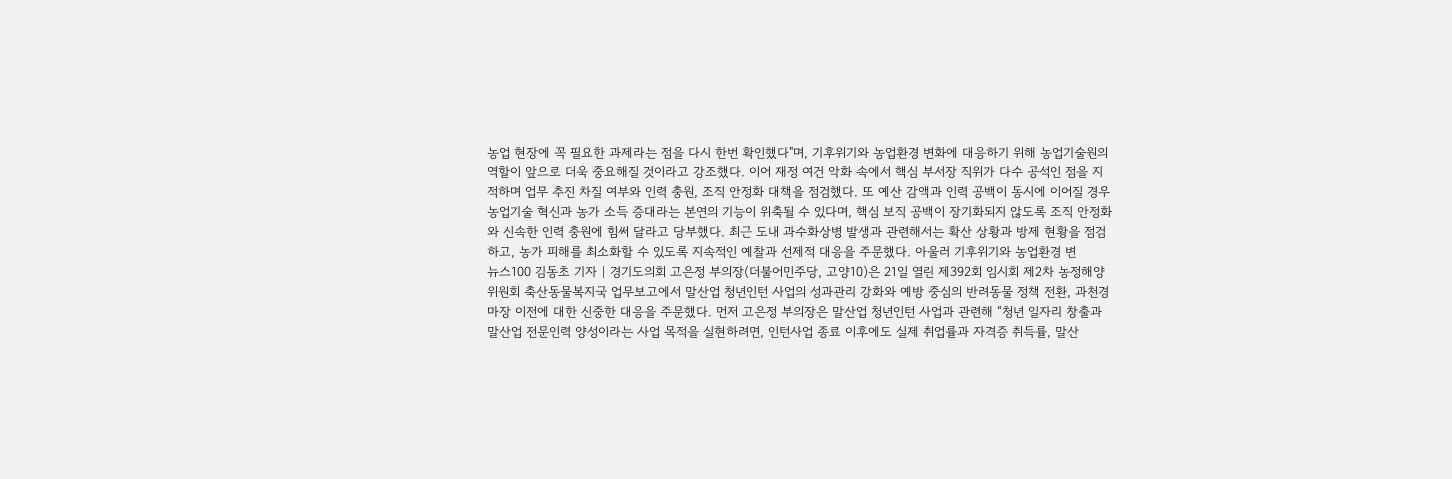농업 현장에 꼭 필요한 과제라는 점을 다시 한번 확인했다"며, 기후위기와 농업환경 변화에 대응하기 위해 농업기술원의 역할이 앞으로 더욱 중요해질 것이라고 강조했다. 이어 재정 여건 악화 속에서 핵심 부서장 직위가 다수 공석인 점을 지적하며 업무 추진 차질 여부와 인력 충원, 조직 안정화 대책을 점검했다. 또 예산 감액과 인력 공백이 동시에 이어질 경우 농업기술 혁신과 농가 소득 증대라는 본연의 기능이 위축될 수 있다며, 핵심 보직 공백이 장기화되지 않도록 조직 안정화와 신속한 인력 충원에 힘써 달라고 당부했다. 최근 도내 과수화상병 발생과 관련해서는 확산 상황과 방제 현황을 점검하고, 농가 피해를 최소화할 수 있도록 지속적인 예찰과 선제적 대응을 주문했다. 아울러 기후위기와 농업환경 변
뉴스100 김동초 기자 | 경기도의회 고은정 부의장(더불어민주당, 고양10)은 21일 열린 제392회 임시회 제2차 농정해양위원회 축산동물복지국 업무보고에서 말산업 청년인턴 사업의 성과관리 강화와 예방 중심의 반려동물 정책 전환, 과천경마장 이전에 대한 신중한 대응을 주문했다. 먼저 고은정 부의장은 말산업 청년인턴 사업과 관련해 “청년 일자리 창출과 말산업 전문인력 양성이라는 사업 목적을 실현하려면, 인턴사업 종료 이후에도 실제 취업률과 자격증 취득률, 말산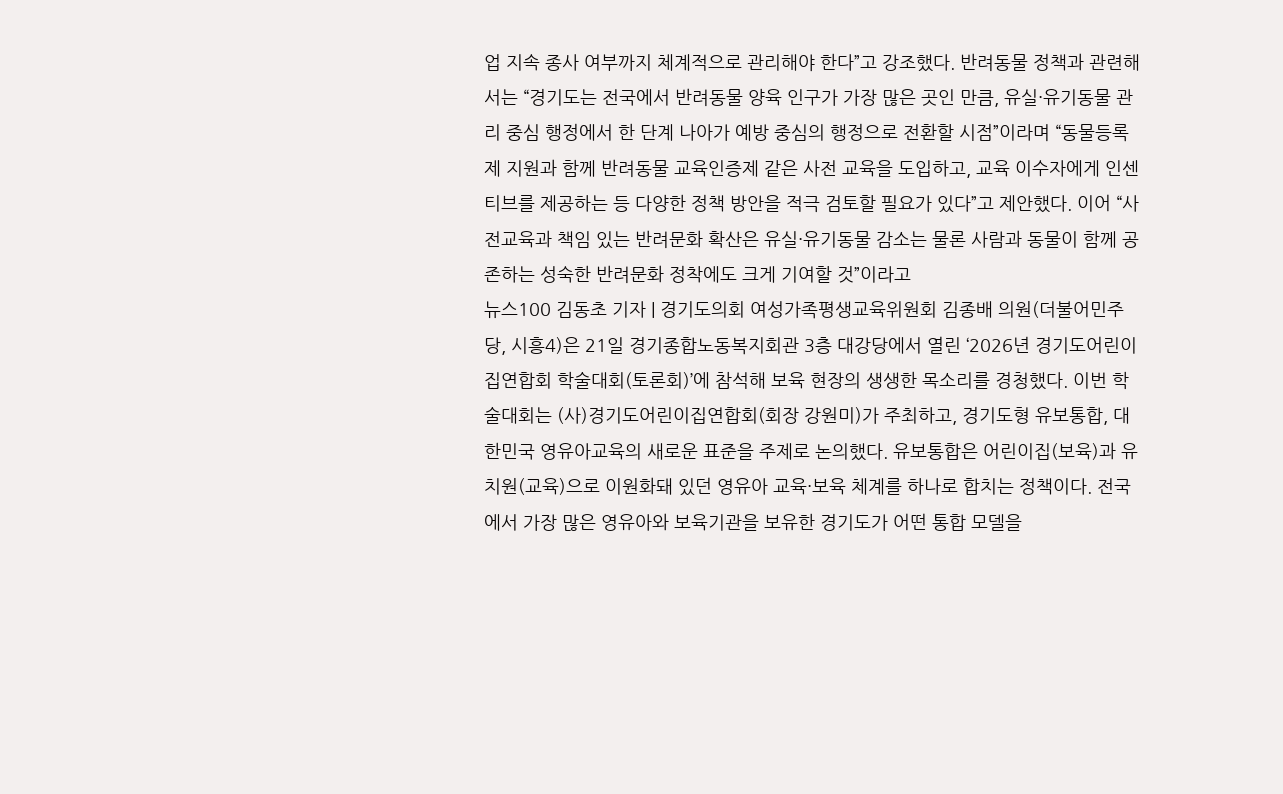업 지속 종사 여부까지 체계적으로 관리해야 한다”고 강조했다. 반려동물 정책과 관련해서는 “경기도는 전국에서 반려동물 양육 인구가 가장 많은 곳인 만큼, 유실·유기동물 관리 중심 행정에서 한 단계 나아가 예방 중심의 행정으로 전환할 시점”이라며 “동물등록제 지원과 함께 반려동물 교육인증제 같은 사전 교육을 도입하고, 교육 이수자에게 인센티브를 제공하는 등 다양한 정책 방안을 적극 검토할 필요가 있다”고 제안했다. 이어 “사전교육과 책임 있는 반려문화 확산은 유실·유기동물 감소는 물론 사람과 동물이 함께 공존하는 성숙한 반려문화 정착에도 크게 기여할 것”이라고
뉴스100 김동초 기자 | 경기도의회 여성가족평생교육위원회 김종배 의원(더불어민주당, 시흥4)은 21일 경기종합노동복지회관 3층 대강당에서 열린 ‘2026년 경기도어린이집연합회 학술대회(토론회)’에 참석해 보육 현장의 생생한 목소리를 경청했다. 이번 학술대회는 (사)경기도어린이집연합회(회장 강원미)가 주최하고, 경기도형 유보통합, 대한민국 영유아교육의 새로운 표준을 주제로 논의했다. 유보통합은 어린이집(보육)과 유치원(교육)으로 이원화돼 있던 영유아 교육·보육 체계를 하나로 합치는 정책이다. 전국에서 가장 많은 영유아와 보육기관을 보유한 경기도가 어떤 통합 모델을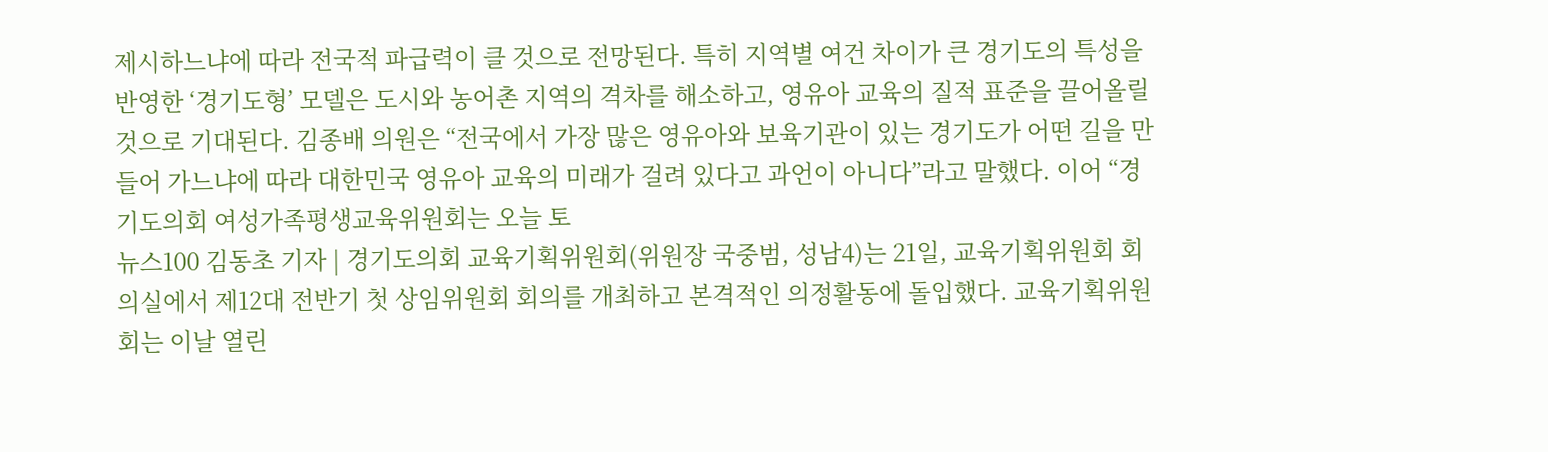제시하느냐에 따라 전국적 파급력이 클 것으로 전망된다. 특히 지역별 여건 차이가 큰 경기도의 특성을 반영한 ‘경기도형’ 모델은 도시와 농어촌 지역의 격차를 해소하고, 영유아 교육의 질적 표준을 끌어올릴 것으로 기대된다. 김종배 의원은 “전국에서 가장 많은 영유아와 보육기관이 있는 경기도가 어떤 길을 만들어 가느냐에 따라 대한민국 영유아 교육의 미래가 걸려 있다고 과언이 아니다”라고 말했다. 이어 “경기도의회 여성가족평생교육위원회는 오늘 토
뉴스100 김동초 기자 | 경기도의회 교육기획위원회(위원장 국중범, 성남4)는 21일, 교육기획위원회 회의실에서 제12대 전반기 첫 상임위원회 회의를 개최하고 본격적인 의정활동에 돌입했다. 교육기획위원회는 이날 열린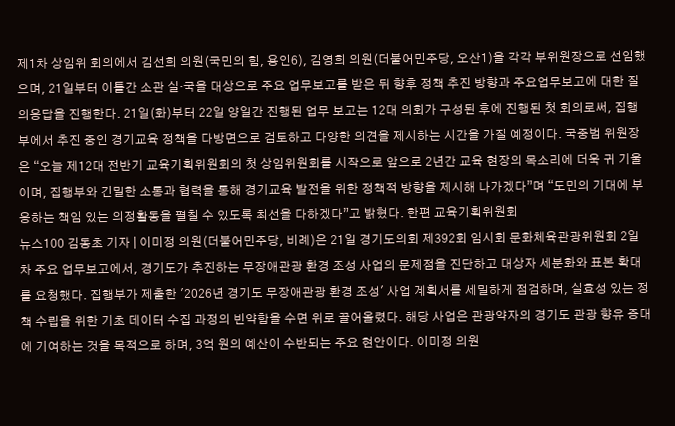제1차 상임위 회의에서 김선희 의원(국민의 힘, 용인6), 김영희 의원(더불어민주당, 오산1)을 각각 부위원장으로 선임했으며, 21일부터 이틀간 소관 실·국을 대상으로 주요 업무보고를 받은 뒤 향후 정책 추진 방향과 주요업무보고에 대한 질의응답을 진행한다. 21일(화)부터 22일 양일간 진행된 업무 보고는 12대 의회가 구성된 후에 진행된 첫 회의로써, 집행부에서 추진 중인 경기교육 정책을 다방면으로 검토하고 다양한 의견을 제시하는 시간을 가질 예정이다. 국중범 위원장은 “오늘 제12대 전반기 교육기획위원회의 첫 상임위원회를 시작으로 앞으로 2년간 교육 현장의 목소리에 더욱 귀 기울이며, 집행부와 긴밀한 소통과 협력을 통해 경기교육 발전을 위한 정책적 방향을 제시해 나가겠다”며 “도민의 기대에 부응하는 책임 있는 의정활동을 펼칠 수 있도록 최선을 다하겠다”고 밝혔다. 한편 교육기획위원회
뉴스100 김동초 기자 | 이미정 의원(더불어민주당, 비례)은 21일 경기도의회 제392회 임시회 문화체육관광위원회 2일 차 주요 업무보고에서, 경기도가 추진하는 무장애관광 환경 조성 사업의 문제점을 진단하고 대상자 세분화와 표본 확대를 요청했다. 집행부가 제출한 '2026년 경기도 무장애관광 환경 조성' 사업 계획서를 세밀하게 점검하며, 실효성 있는 정책 수립을 위한 기초 데이터 수집 과정의 빈약함을 수면 위로 끌어올렸다. 해당 사업은 관광약자의 경기도 관광 향유 증대에 기여하는 것을 목적으로 하며, 3억 원의 예산이 수반되는 주요 현안이다. 이미정 의원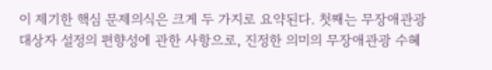이 제기한 핵심 문제의식은 크게 두 가지로 요약된다. 첫째는 무장애관광 대상자 설정의 편향성에 관한 사항으로, 진정한 의미의 무장애관광 수혜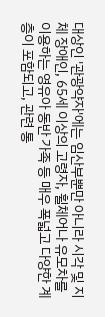대상인 '관광약자'에는 임산부뿐만 아니라 시각 및 지체 장애인, 65세 이상의 고령자, 휠체어나 유모차를 이용하는 영유아 동반 가족 등 매우 폭넓고 다양한 계층이 포함되고, 관련 통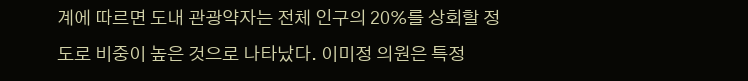계에 따르면 도내 관광약자는 전체 인구의 20%를 상회할 정도로 비중이 높은 것으로 나타났다. 이미정 의원은 특정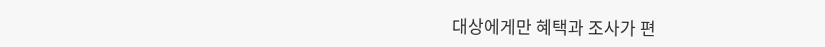대상에게만 혜택과 조사가 편